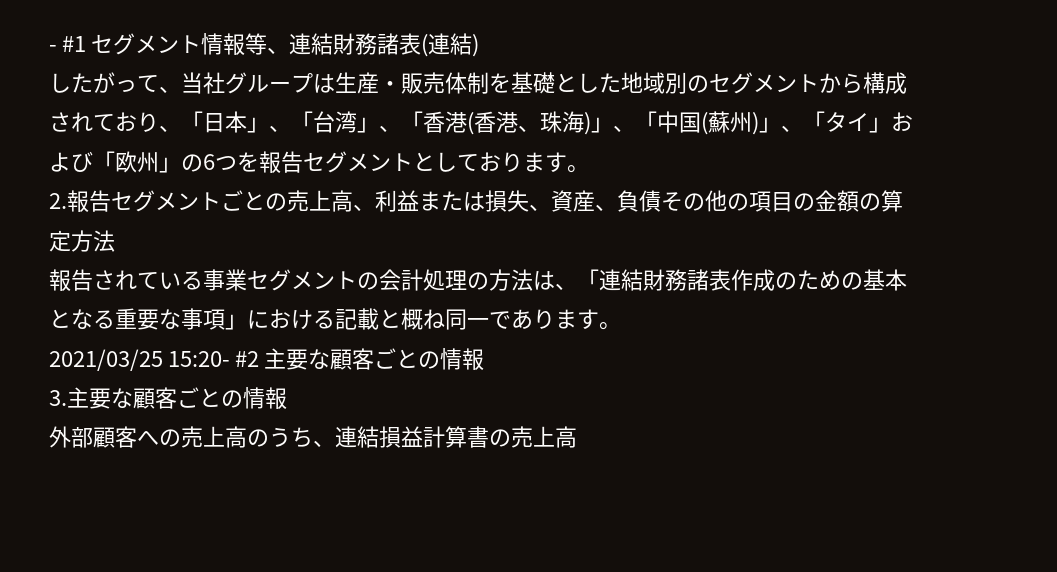- #1 セグメント情報等、連結財務諸表(連結)
したがって、当社グループは生産・販売体制を基礎とした地域別のセグメントから構成されており、「日本」、「台湾」、「香港(香港、珠海)」、「中国(蘇州)」、「タイ」および「欧州」の6つを報告セグメントとしております。
2.報告セグメントごとの売上高、利益または損失、資産、負債その他の項目の金額の算定方法
報告されている事業セグメントの会計処理の方法は、「連結財務諸表作成のための基本となる重要な事項」における記載と概ね同一であります。
2021/03/25 15:20- #2 主要な顧客ごとの情報
3.主要な顧客ごとの情報
外部顧客への売上高のうち、連結損益計算書の売上高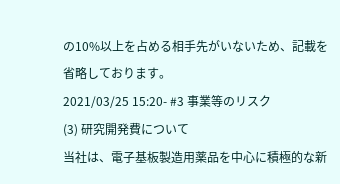の10%以上を占める相手先がいないため、記載を省略しております。
2021/03/25 15:20- #3 事業等のリスク
(3) 研究開発費について
当社は、電子基板製造用薬品を中心に積極的な新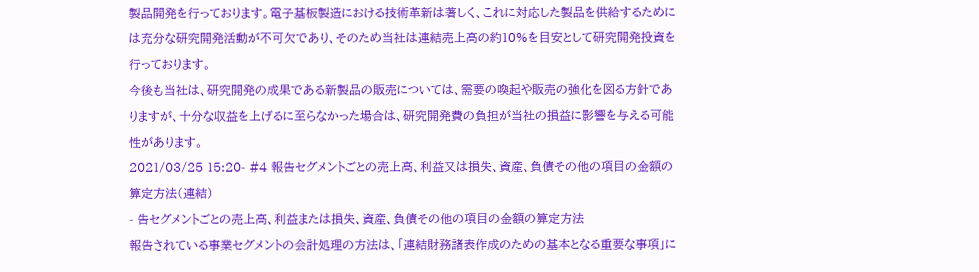製品開発を行っております。電子基板製造における技術革新は著しく、これに対応した製品を供給するためには充分な研究開発活動が不可欠であり、そのため当社は連結売上高の約10%を目安として研究開発投資を行っております。
今後も当社は、研究開発の成果である新製品の販売については、需要の喚起や販売の強化を図る方針でありますが、十分な収益を上げるに至らなかった場合は、研究開発費の負担が当社の損益に影響を与える可能性があります。
2021/03/25 15:20- #4 報告セグメントごとの売上高、利益又は損失、資産、負債その他の項目の金額の算定方法(連結)
- 告セグメントごとの売上高、利益または損失、資産、負債その他の項目の金額の算定方法
報告されている事業セグメントの会計処理の方法は、「連結財務諸表作成のための基本となる重要な事項」に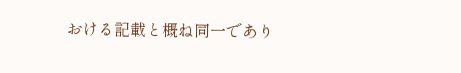おける記載と概ね同一であり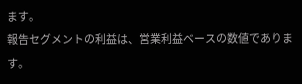ます。
報告セグメントの利益は、営業利益ベースの数値であります。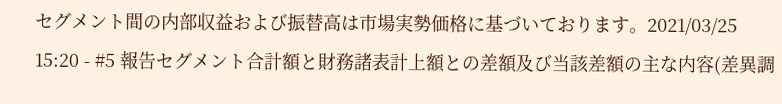セグメント間の内部収益および振替高は市場実勢価格に基づいております。2021/03/25 15:20 - #5 報告セグメント合計額と財務諸表計上額との差額及び当該差額の主な内容(差異調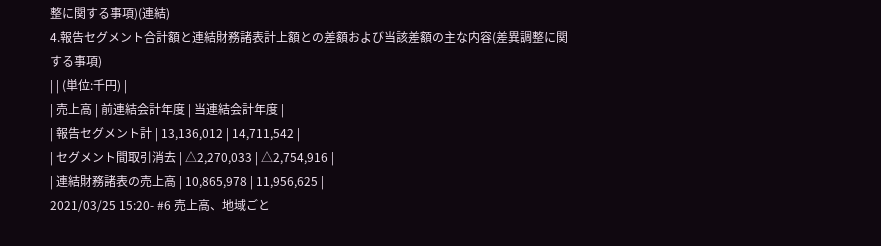整に関する事項)(連結)
4.報告セグメント合計額と連結財務諸表計上額との差額および当該差額の主な内容(差異調整に関する事項)
| | (単位:千円) |
| 売上高 | 前連結会計年度 | 当連結会計年度 |
| 報告セグメント計 | 13,136,012 | 14,711,542 |
| セグメント間取引消去 | △2,270,033 | △2,754,916 |
| 連結財務諸表の売上高 | 10,865,978 | 11,956,625 |
2021/03/25 15:20- #6 売上高、地域ごと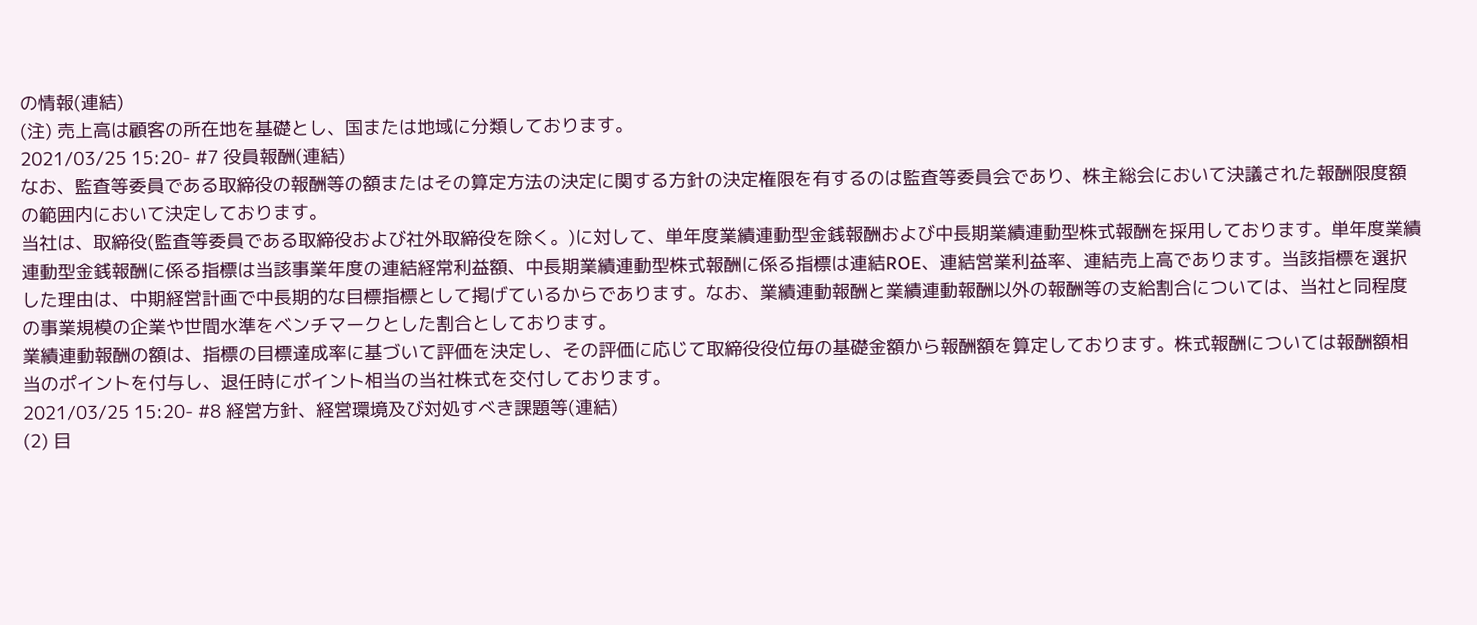の情報(連結)
(注) 売上高は顧客の所在地を基礎とし、国または地域に分類しております。
2021/03/25 15:20- #7 役員報酬(連結)
なお、監査等委員である取締役の報酬等の額またはその算定方法の決定に関する方針の決定権限を有するのは監査等委員会であり、株主総会において決議された報酬限度額の範囲内において決定しております。
当社は、取締役(監査等委員である取締役および社外取締役を除く。)に対して、単年度業績連動型金銭報酬および中長期業績連動型株式報酬を採用しております。単年度業績連動型金銭報酬に係る指標は当該事業年度の連結経常利益額、中長期業績連動型株式報酬に係る指標は連結ROE、連結営業利益率、連結売上高であります。当該指標を選択した理由は、中期経営計画で中長期的な目標指標として掲げているからであります。なお、業績連動報酬と業績連動報酬以外の報酬等の支給割合については、当社と同程度の事業規模の企業や世間水準をベンチマークとした割合としております。
業績連動報酬の額は、指標の目標達成率に基づいて評価を決定し、その評価に応じて取締役役位毎の基礎金額から報酬額を算定しております。株式報酬については報酬額相当のポイントを付与し、退任時にポイント相当の当社株式を交付しております。
2021/03/25 15:20- #8 経営方針、経営環境及び対処すべき課題等(連結)
(2) 目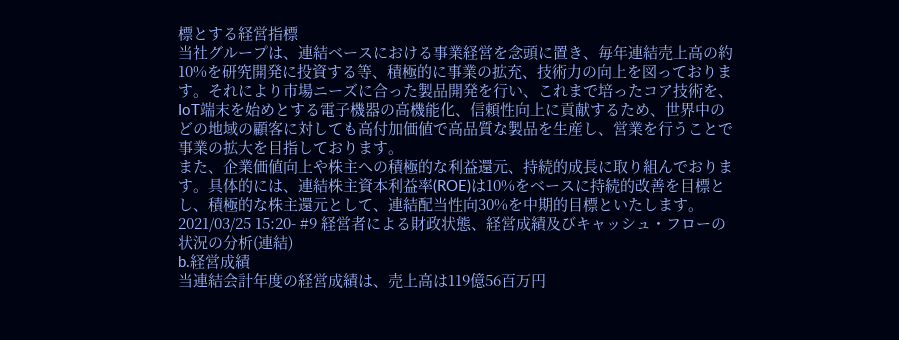標とする経営指標
当社グループは、連結ベースにおける事業経営を念頭に置き、毎年連結売上高の約10%を研究開発に投資する等、積極的に事業の拡充、技術力の向上を図っております。それにより市場ニーズに合った製品開発を行い、これまで培ったコア技術を、IoT端末を始めとする電子機器の高機能化、信頼性向上に貢献するため、世界中のどの地域の顧客に対しても高付加価値で高品質な製品を生産し、営業を行うことで事業の拡大を目指しております。
また、企業価値向上や株主への積極的な利益還元、持続的成長に取り組んでおります。具体的には、連結株主資本利益率(ROE)は10%をベースに持続的改善を目標とし、積極的な株主還元として、連結配当性向30%を中期的目標といたします。
2021/03/25 15:20- #9 経営者による財政状態、経営成績及びキャッシュ・フローの状況の分析(連結)
b.経営成績
当連結会計年度の経営成績は、売上高は119億56百万円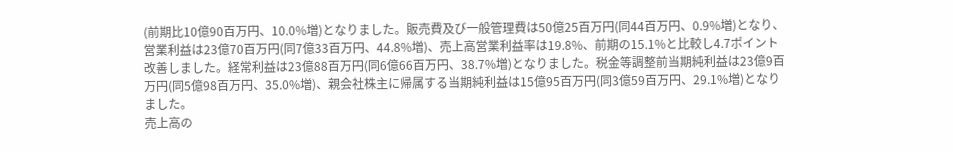(前期比10億90百万円、10.0%増)となりました。販売費及び一般管理費は50億25百万円(同44百万円、0.9%増)となり、営業利益は23億70百万円(同7億33百万円、44.8%増)、売上高営業利益率は19.8%、前期の15.1%と比較し4.7ポイント改善しました。経常利益は23億88百万円(同6億66百万円、38.7%増)となりました。税金等調整前当期純利益は23億9百万円(同5億98百万円、35.0%増)、親会社株主に帰属する当期純利益は15億95百万円(同3億59百万円、29.1%増)となりました。
売上高の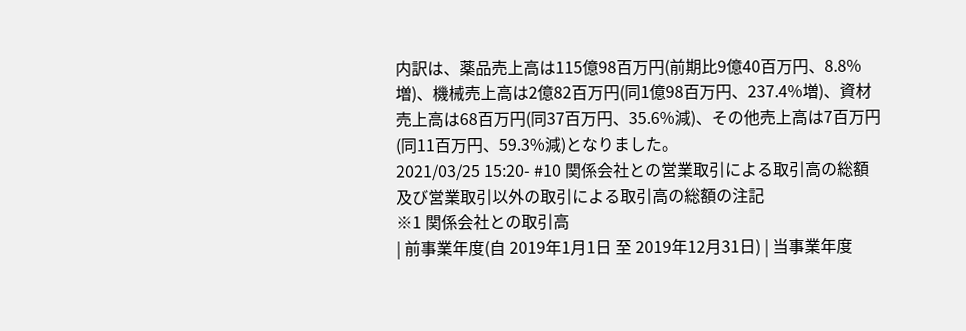内訳は、薬品売上高は115億98百万円(前期比9億40百万円、8.8%増)、機械売上高は2億82百万円(同1億98百万円、237.4%増)、資材売上高は68百万円(同37百万円、35.6%減)、その他売上高は7百万円(同11百万円、59.3%減)となりました。
2021/03/25 15:20- #10 関係会社との営業取引による取引高の総額及び営業取引以外の取引による取引高の総額の注記
※1 関係会社との取引高
| 前事業年度(自 2019年1月1日 至 2019年12月31日) | 当事業年度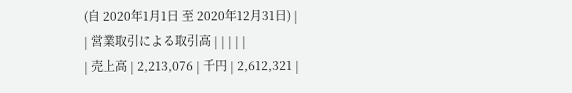(自 2020年1月1日 至 2020年12月31日) |
| 営業取引による取引高 | | | | |
| 売上高 | 2,213,076 | 千円 | 2,612,321 |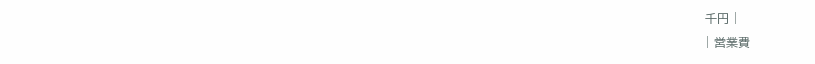千円 |
| 営業費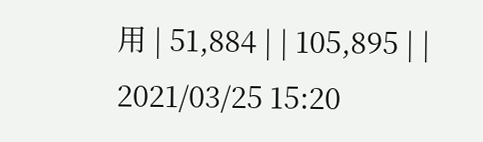用 | 51,884 | | 105,895 | |
2021/03/25 15:20